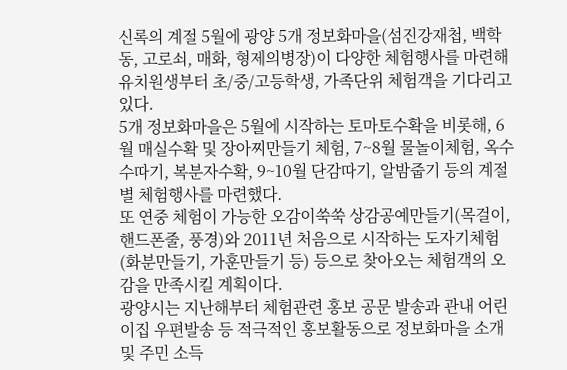신록의 계절 5월에 광양 5개 정보화마을(섬진강재첩, 백학동, 고로쇠, 매화, 형제의병장)이 다양한 체험행사를 마련해 유치원생부터 초/중/고등학생, 가족단위 체험객을 기다리고 있다.
5개 정보화마을은 5월에 시작하는 토마토수확을 비롯해, 6월 매실수확 및 장아찌만들기 체험, 7~8월 물놀이체험, 옥수수따기, 복분자수확, 9~10월 단감따기, 알밤줍기 등의 계절별 체험행사를 마련했다.
또 연중 체험이 가능한 오감이쑥쑥 상감공예만들기(목걸이, 핸드폰줄, 풍경)와 2011년 처음으로 시작하는 도자기체험(화분만들기, 가훈만들기 등) 등으로 찾아오는 체험객의 오감을 만족시킬 계획이다.
광양시는 지난해부터 체험관련 홍보 공문 발송과 관내 어린이집 우편발송 등 적극적인 홍보활동으로 정보화마을 소개 및 주민 소득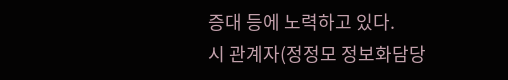증대 등에 노력하고 있다.
시 관계자(정정모 정보화담당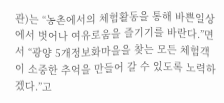관)는 “농촌에서의 체험활동을 통해 바쁜일상에서 벗어나 여유로움을 즐기기를 바란다.”면서 “광양 5개정보화마을을 찾는 모든 체험객이 소중한 추억을 만들어 갈 수 있도록 노력하겠다.”고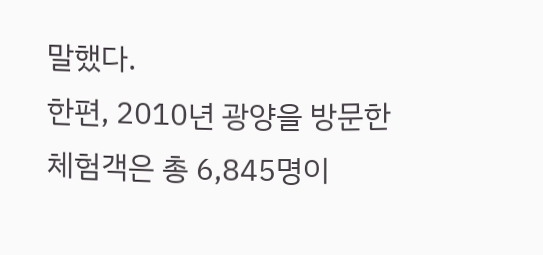말했다.
한편, 2010년 광양을 방문한 체험객은 총 6,845명이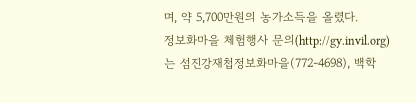며, 약 5,700만원의 농가소득을 올렸다.
정보화마을 체험행사 문의(http://gy.invil.org)는 섬진강재첩정보화마을(772-4698), 백학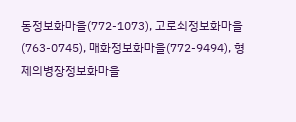동정보화마을(772-1073), 고로쇠정보화마을(763-0745), 매화정보화마을(772-9494), 형제의병장정보화마을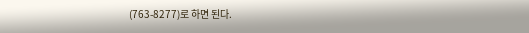(763-8277)로 하면 된다.